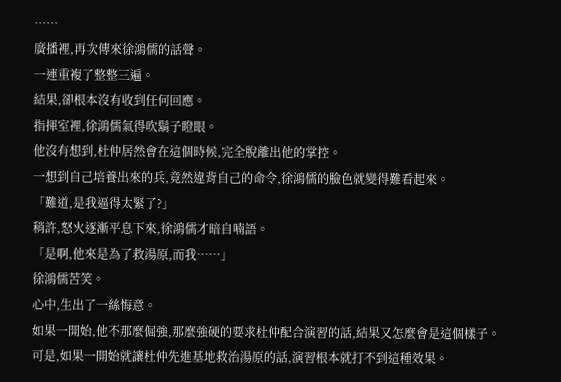……
廣播裡,再次傳來徐鴻儒的話聲。
一連重複了整整三遍。
結果,卻根本沒有收到任何回應。
指揮室裡,徐鴻儒氣得吹鬍子瞪眼。
他沒有想到,杜仲居然會在這個時候,完全脫離出他的掌控。
一想到自己培養出來的兵,竟然違背自己的命令,徐鴻儒的臉色就變得難看起來。
「難道,是我逼得太緊了?」
稍許,怒火逐漸平息下來,徐鴻儒才暗自喃語。
「是啊,他來是為了救湯原,而我……」
徐鴻儒苦笑。
心中,生出了一絲悔意。
如果一開始,他不那麼倔強,那麼強硬的要求杜仲配合演習的話,結果又怎麼會是這個樣子。
可是,如果一開始就讓杜仲先進基地救治湯原的話,演習根本就打不到這種效果。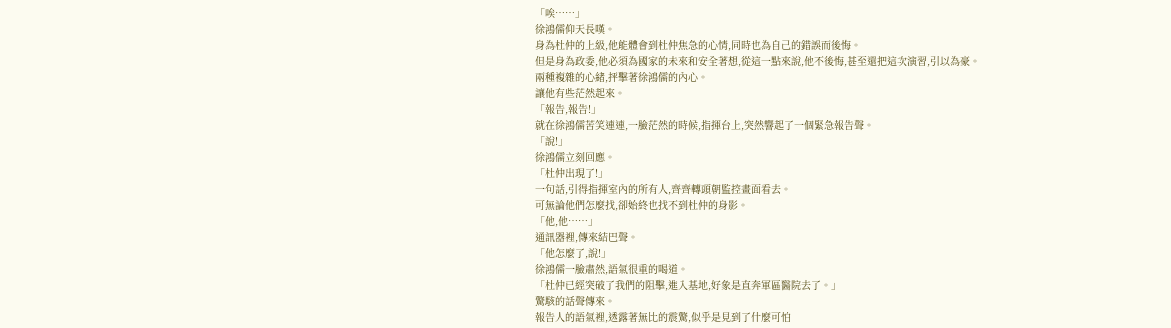「唉……」
徐鴻儒仰天長嘆。
身為杜仲的上級,他能體會到杜仲焦急的心情,同時也為自己的錯誤而後悔。
但是身為政委,他必須為國家的未來和安全著想,從這一點來說,他不後悔,甚至還把這次演習,引以為豪。
兩種複雜的心緒,抨擊著徐鴻儒的內心。
讓他有些茫然起來。
「報告,報告!」
就在徐鴻儒苦笑連連,一臉茫然的時候,指揮台上,突然響起了一個緊急報告聲。
「說!」
徐鴻儒立刻回應。
「杜仲出現了!」
一句話,引得指揮室內的所有人,齊齊轉頭朝監控畫面看去。
可無論他們怎麼找,卻始終也找不到杜仲的身影。
「他,他……」
通訊器裡,傳來結巴聲。
「他怎麼了,說!」
徐鴻儒一臉肅然,語氣很重的喝道。
「杜仲已經突破了我們的阻擊,進入基地,好象是直奔軍區醫院去了。」
驚駭的話聲傳來。
報告人的語氣裡,透露著無比的震驚,似乎是見到了什麼可怕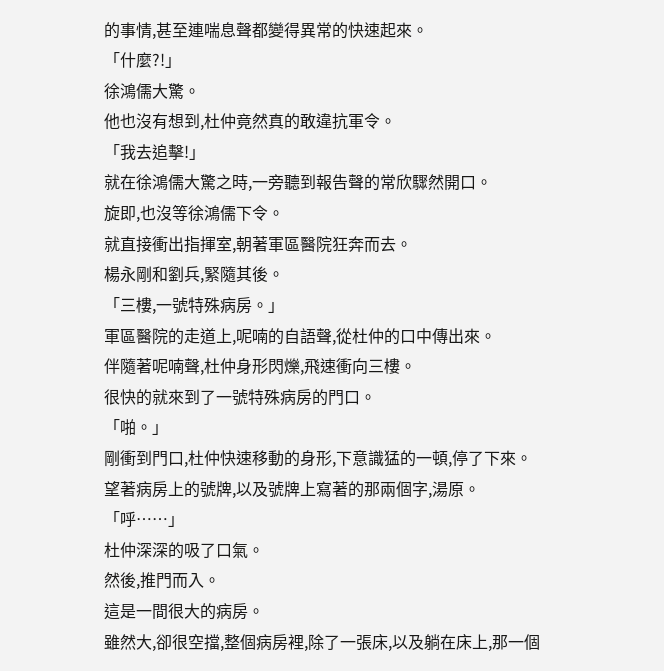的事情,甚至連喘息聲都變得異常的快速起來。
「什麼?!」
徐鴻儒大驚。
他也沒有想到,杜仲竟然真的敢違抗軍令。
「我去追擊!」
就在徐鴻儒大驚之時,一旁聽到報告聲的常欣驟然開口。
旋即,也沒等徐鴻儒下令。
就直接衝出指揮室,朝著軍區醫院狂奔而去。
楊永剛和劉兵,緊隨其後。
「三樓,一號特殊病房。」
軍區醫院的走道上,呢喃的自語聲,從杜仲的口中傳出來。
伴隨著呢喃聲,杜仲身形閃爍,飛速衝向三樓。
很快的就來到了一號特殊病房的門口。
「啪。」
剛衝到門口,杜仲快速移動的身形,下意識猛的一頓,停了下來。
望著病房上的號牌,以及號牌上寫著的那兩個字,湯原。
「呼……」
杜仲深深的吸了口氣。
然後,推門而入。
這是一間很大的病房。
雖然大,卻很空擋,整個病房裡,除了一張床,以及躺在床上,那一個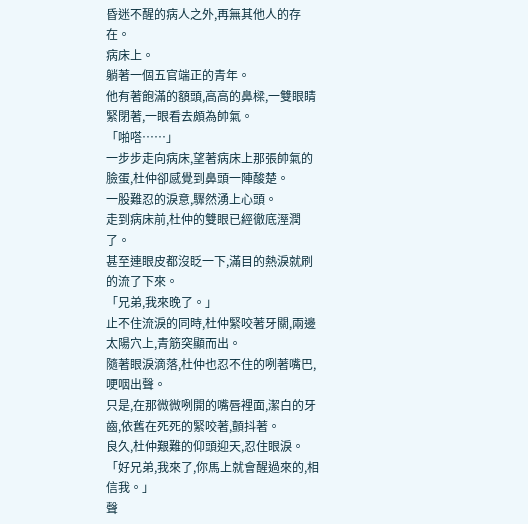昏迷不醒的病人之外,再無其他人的存在。
病床上。
躺著一個五官端正的青年。
他有著飽滿的額頭,高高的鼻樑,一雙眼睛緊閉著,一眼看去頗為帥氣。
「啪嗒……」
一步步走向病床,望著病床上那張帥氣的臉蛋,杜仲卻感覺到鼻頭一陣酸楚。
一股難忍的淚意,驟然湧上心頭。
走到病床前,杜仲的雙眼已經徹底溼潤了。
甚至連眼皮都沒眨一下,滿目的熱淚就刷的流了下來。
「兄弟,我來晚了。」
止不住流淚的同時,杜仲緊咬著牙關,兩邊太陽穴上,青筋突顯而出。
隨著眼淚滴落,杜仲也忍不住的咧著嘴巴,哽咽出聲。
只是,在那微微咧開的嘴唇裡面,潔白的牙齒,依舊在死死的緊咬著,顫抖著。
良久,杜仲艱難的仰頭迎天,忍住眼淚。
「好兄弟,我來了,你馬上就會醒過來的,相信我。」
聲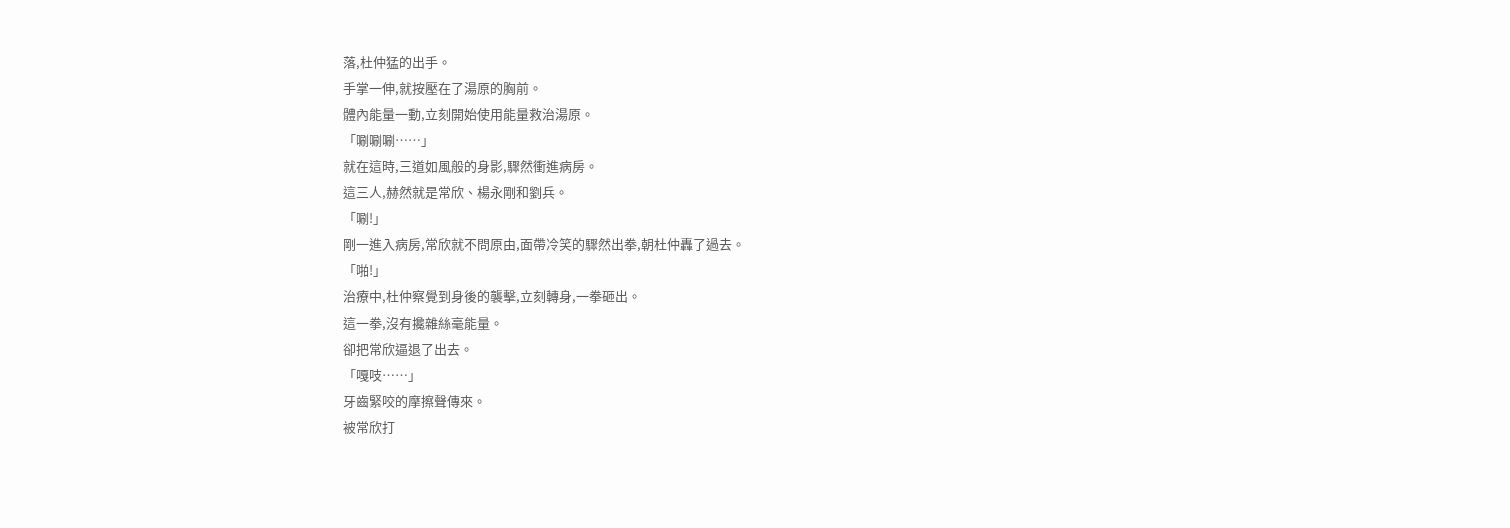落,杜仲猛的出手。
手掌一伸,就按壓在了湯原的胸前。
體內能量一動,立刻開始使用能量救治湯原。
「唰唰唰……」
就在這時,三道如風般的身影,驟然衝進病房。
這三人,赫然就是常欣、楊永剛和劉兵。
「唰!」
剛一進入病房,常欣就不問原由,面帶冷笑的驟然出拳,朝杜仲轟了過去。
「啪!」
治療中,杜仲察覺到身後的襲擊,立刻轉身,一拳砸出。
這一拳,沒有攙雜絲毫能量。
卻把常欣逼退了出去。
「嘎吱……」
牙齒緊咬的摩擦聲傳來。
被常欣打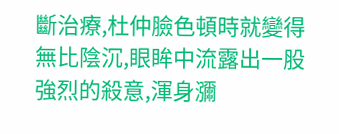斷治療,杜仲臉色頓時就變得無比陰沉,眼眸中流露出一股強烈的殺意,渾身瀰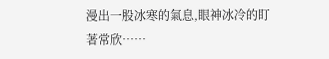漫出一股冰寒的氣息,眼神冰冷的盯著常欣……